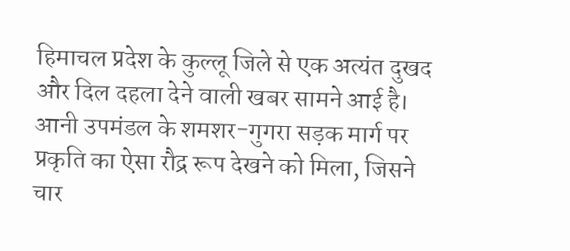हिमाचल प्रदेश के कुल्लू जिले से एक अत्यंत दुखद और दिल दहला देने वाली खबर सामने आई है। आनी उपमंडल के शमशर-गुगरा सड़क मार्ग पर प्रकृति का ऐसा रौद्र रूप देखने को मिला, जिसने चार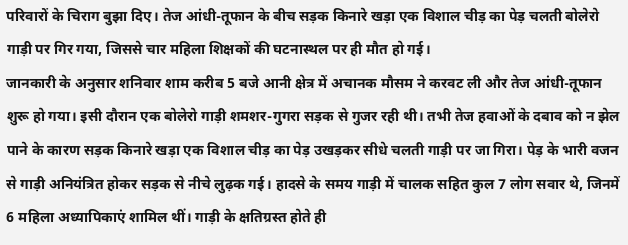परिवारों के चिराग बुझा दिए। तेज आंधी-तूफान के बीच सड़क किनारे खड़ा एक विशाल चीड़ का पेड़ चलती बोलेरो गाड़ी पर गिर गया, जिससे चार महिला शिक्षकों की घटनास्थल पर ही मौत हो गई।
जानकारी के अनुसार शनिवार शाम करीब 5 बजे आनी क्षेत्र में अचानक मौसम ने करवट ली और तेज आंधी-तूफान शुरू हो गया। इसी दौरान एक बोलेरो गाड़ी शमशर-गुगरा सड़क से गुजर रही थी। तभी तेज हवाओं के दबाव को न झेल पाने के कारण सड़क किनारे खड़ा एक विशाल चीड़ का पेड़ उखड़कर सीधे चलती गाड़ी पर जा गिरा। पेड़ के भारी वजन से गाड़ी अनियंत्रित होकर सड़क से नीचे लुढ़क गई। हादसे के समय गाड़ी में चालक सहित कुल 7 लोग सवार थे, जिनमें 6 महिला अध्यापिकाएं शामिल थीं। गाड़ी के क्षतिग्रस्त होते ही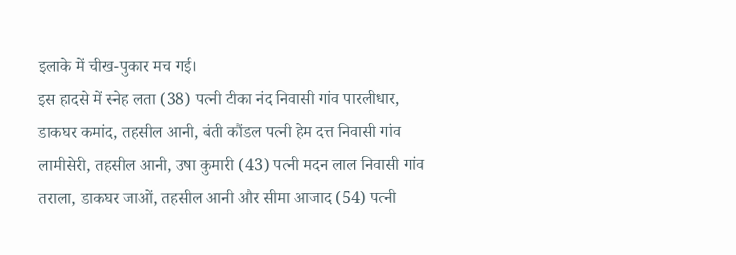इलाके में चीख-पुकार मच गई।
इस हादसे में स्नेह लता (38) पत्नी टीका नंद निवासी गांव पारलीधार, डाकघर कमांद, तहसील आनी, बंती कौंडल पत्नी हेम दत्त निवासी गांव लामीसेरी, तहसील आनी, उषा कुमारी (43) पत्नी मदन लाल निवासी गांव तराला, डाकघर जाओं, तहसील आनी और सीमा आजाद (54) पत्नी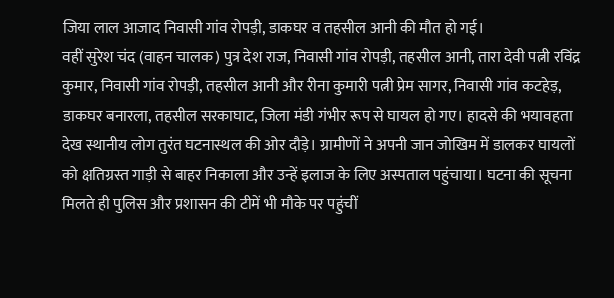जिया लाल आजाद निवासी गांव रोपड़ी, डाकघर व तहसील आनी की मौत हो गई।
वहीं सुरेश चंद (वाहन चालक) पुत्र देश राज, निवासी गांव रोपड़ी, तहसील आनी, तारा देवी पत्नी रविंद्र कुमार, निवासी गांव रोपड़ी, तहसील आनी और रीना कुमारी पत्नी प्रेम सागर, निवासी गांव कटहेड़, डाकघर बनारला, तहसील सरकाघाट, जिला मंडी गंभीर रूप से घायल हो गए। हादसे की भयावहता देख स्थानीय लोग तुरंत घटनास्थल की ओर दौड़े। ग्रामीणों ने अपनी जान जोखिम में डालकर घायलों को क्षतिग्रस्त गाड़ी से बाहर निकाला और उन्हें इलाज के लिए अस्पताल पहुंचाया। घटना की सूचना मिलते ही पुलिस और प्रशासन की टीमें भी मौके पर पहुंचीं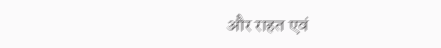और राहत एवं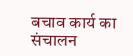बचाव कार्य का संचालन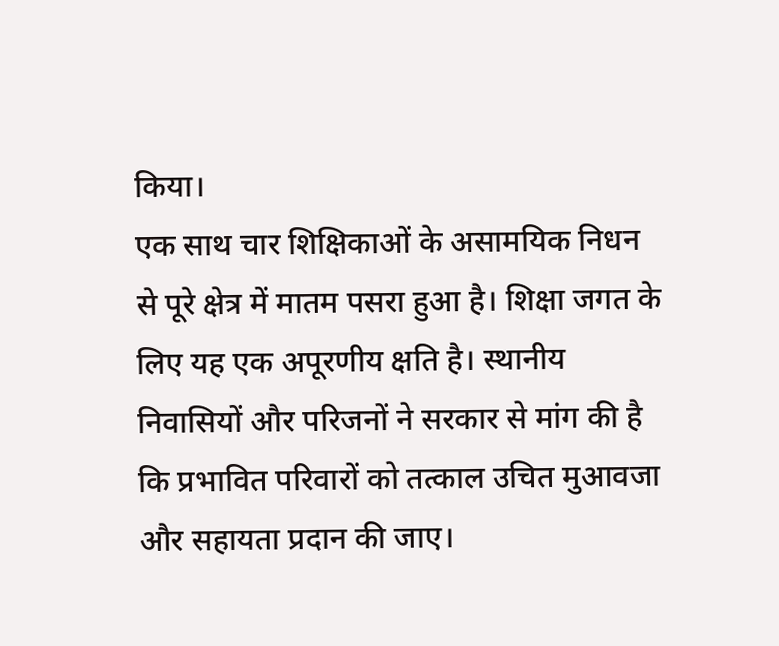किया।
एक साथ चार शिक्षिकाओं के असामयिक निधन से पूरे क्षेत्र में मातम पसरा हुआ है। शिक्षा जगत के लिए यह एक अपूरणीय क्षति है। स्थानीय निवासियों और परिजनों ने सरकार से मांग की है कि प्रभावित परिवारों को तत्काल उचित मुआवजा और सहायता प्रदान की जाए।